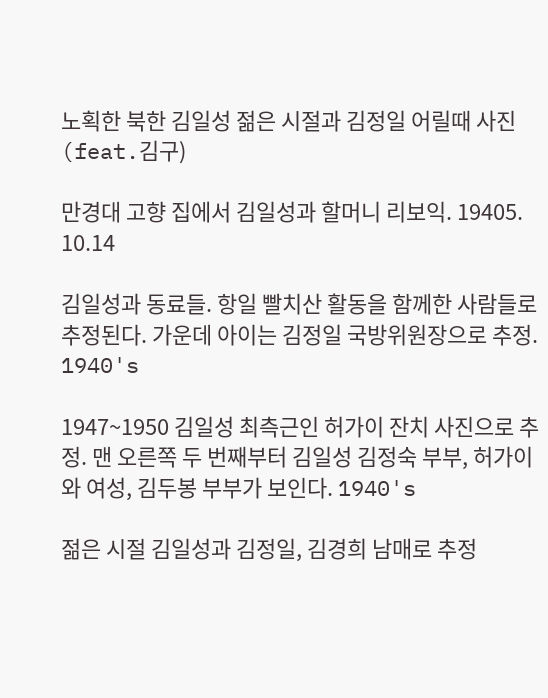노획한 북한 김일성 젊은 시절과 김정일 어릴때 사진 (feat.김구)

만경대 고향 집에서 김일성과 할머니 리보익. 19405. 10.14

김일성과 동료들. 항일 빨치산 활동을 함께한 사람들로 추정된다. 가운데 아이는 김정일 국방위원장으로 추정. 1940's

1947~1950 김일성 최측근인 허가이 잔치 사진으로 추정. 맨 오른쪽 두 번째부터 김일성 김정숙 부부, 허가이와 여성, 김두봉 부부가 보인다. 1940's

젊은 시절 김일성과 김정일, 김경희 남매로 추정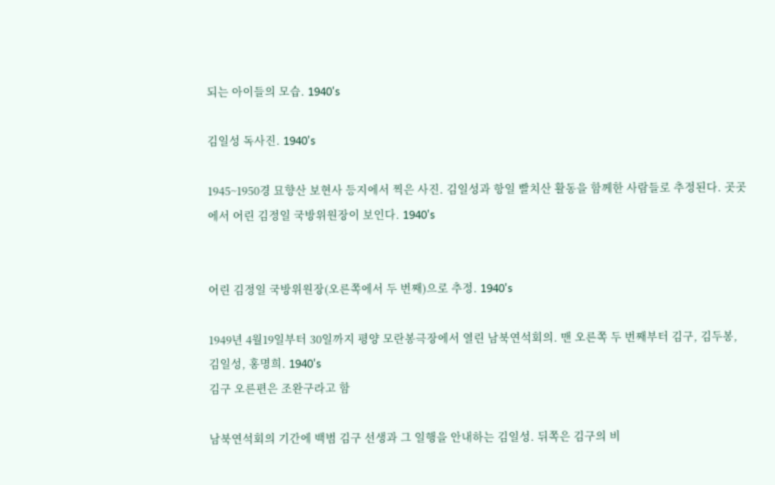되는 아이들의 모습. 1940's

김일성 독사진. 1940's

1945~1950경 묘향산 보현사 등지에서 찍은 사진. 김일성과 항일 빨치산 활동을 함께한 사람들로 추정된다. 곳곳에서 어린 김정일 국방위원장이 보인다. 1940's


어린 김정일 국방위원장(오른쪽에서 두 번째)으로 추정. 1940's

1949년 4월19일부터 30일까지 평양 모란봉극장에서 열린 남북연석회의. 맨 오른쪽 두 번째부터 김구, 김두봉, 김일성, 홍명희. 1940's
김구 오른편은 조완구라고 함

남북연석회의 기간에 백범 김구 선생과 그 일행을 안내하는 김일성. 뒤쪽은 김구의 비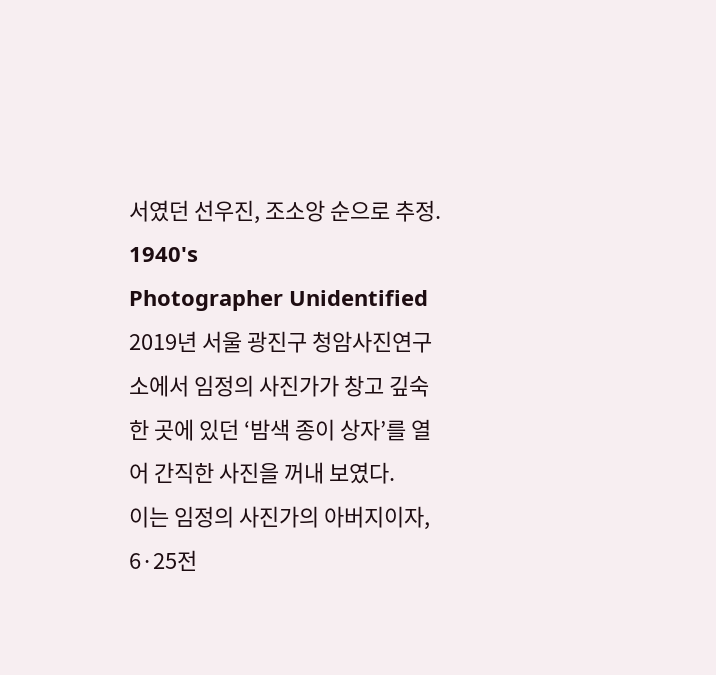서였던 선우진, 조소앙 순으로 추정. 1940's
Photographer Unidentified
2019년 서울 광진구 청암사진연구소에서 임정의 사진가가 창고 깊숙한 곳에 있던 ‘밤색 종이 상자’를 열어 간직한 사진을 꺼내 보였다.
이는 임정의 사진가의 아버지이자, 6·25전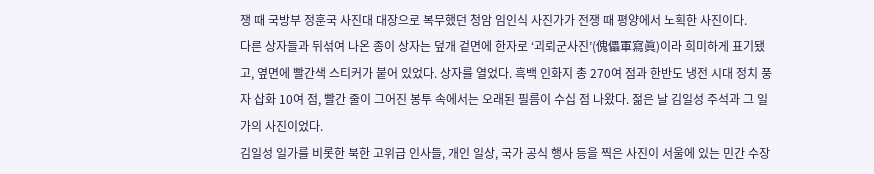쟁 때 국방부 정훈국 사진대 대장으로 복무했던 청암 임인식 사진가가 전쟁 때 평양에서 노획한 사진이다.
다른 상자들과 뒤섞여 나온 종이 상자는 덮개 겉면에 한자로 ‘괴뢰군사진’(傀儡軍寫眞)이라 희미하게 표기됐고, 옆면에 빨간색 스티커가 붙어 있었다. 상자를 열었다. 흑백 인화지 총 270여 점과 한반도 냉전 시대 정치 풍자 삽화 10여 점, 빨간 줄이 그어진 봉투 속에서는 오래된 필름이 수십 점 나왔다. 젊은 날 김일성 주석과 그 일가의 사진이었다.
김일성 일가를 비롯한 북한 고위급 인사들, 개인 일상, 국가 공식 행사 등을 찍은 사진이 서울에 있는 민간 수장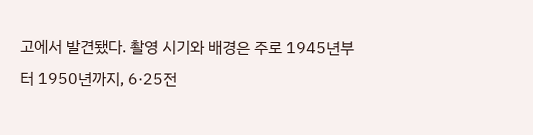고에서 발견됐다. 촬영 시기와 배경은 주로 1945년부터 1950년까지, 6·25전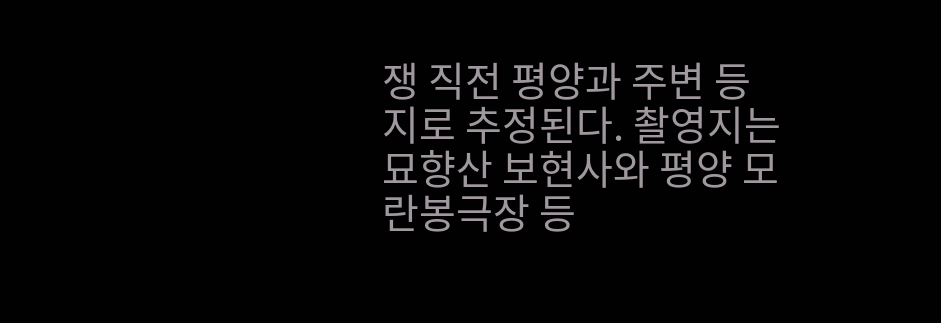쟁 직전 평양과 주변 등지로 추정된다. 촬영지는 묘향산 보현사와 평양 모란봉극장 등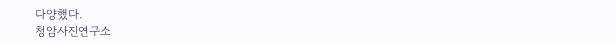다양했다.
청암사진연구소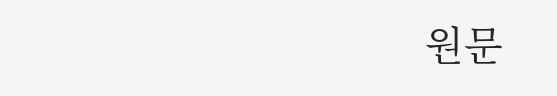원문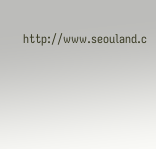http://www.seouland.c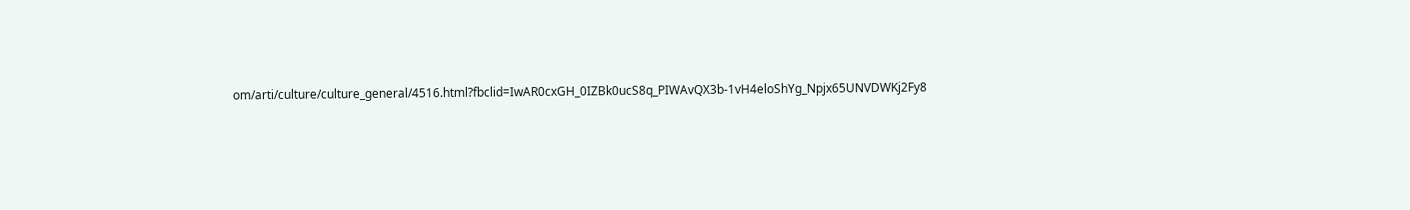om/arti/culture/culture_general/4516.html?fbclid=IwAR0cxGH_0IZBk0ucS8q_PIWAvQX3b-1vH4eloShYg_Npjx65UNVDWKj2Fy8